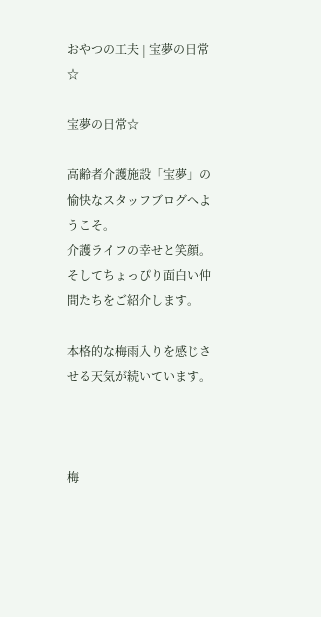おやつの工夫 | 宝夢の日常☆

宝夢の日常☆

高齢者介護施設「宝夢」の愉快なスタッフブログへようこそ。
介護ライフの幸せと笑顔。そしてちょっぴり面白い仲間たちをご紹介します。

本格的な梅雨入りを感じさせる天気が続いています。



梅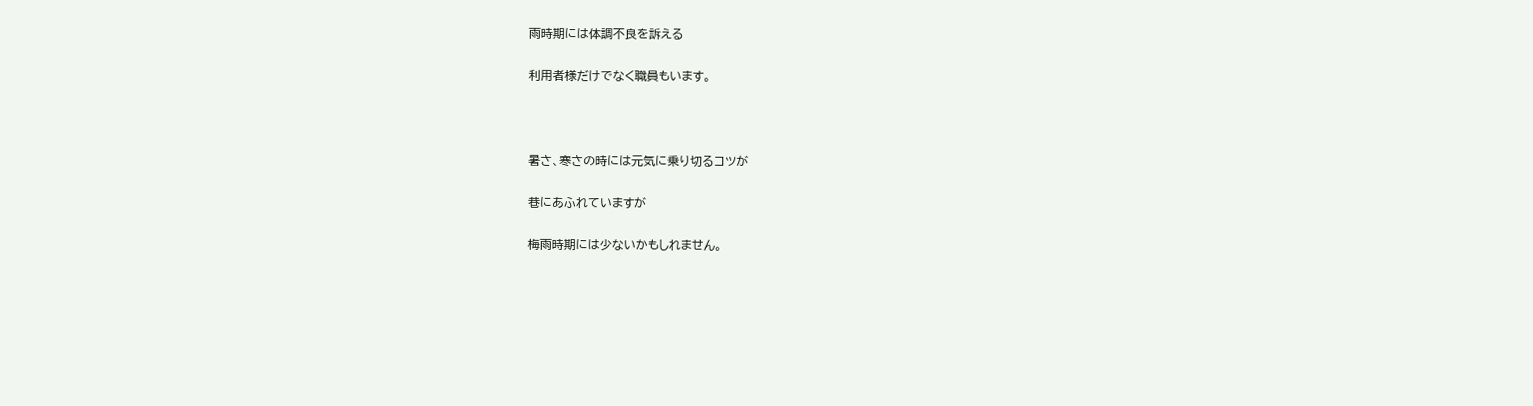雨時期には体調不良を訴える

利用者様だけでなく職員もいます。



暑さ、寒さの時には元気に乗り切るコツが

巷にあふれていますが

梅雨時期には少ないかもしれません。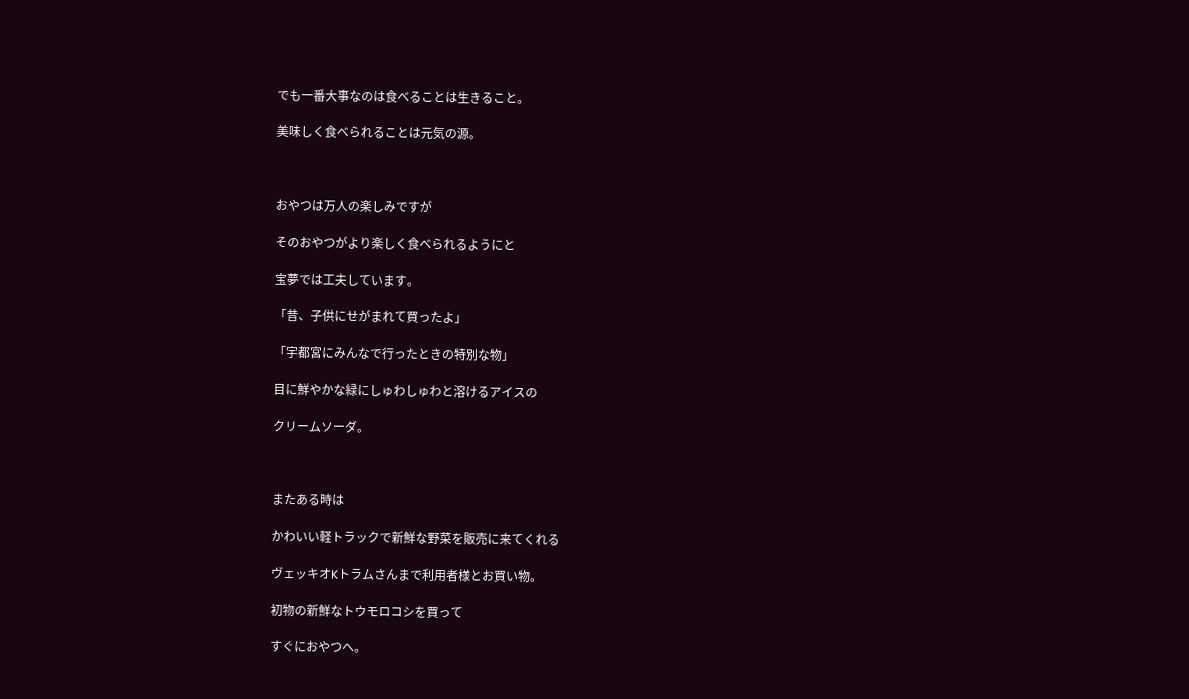でも一番大事なのは食べることは生きること。

美味しく食べられることは元気の源。



おやつは万人の楽しみですが

そのおやつがより楽しく食べられるようにと

宝夢では工夫しています。

「昔、子供にせがまれて買ったよ」

「宇都宮にみんなで行ったときの特別な物」

目に鮮やかな緑にしゅわしゅわと溶けるアイスの

クリームソーダ。



またある時は

かわいい軽トラックで新鮮な野菜を販売に来てくれる

ヴェッキオKトラムさんまで利用者様とお買い物。

初物の新鮮なトウモロコシを買って

すぐにおやつへ。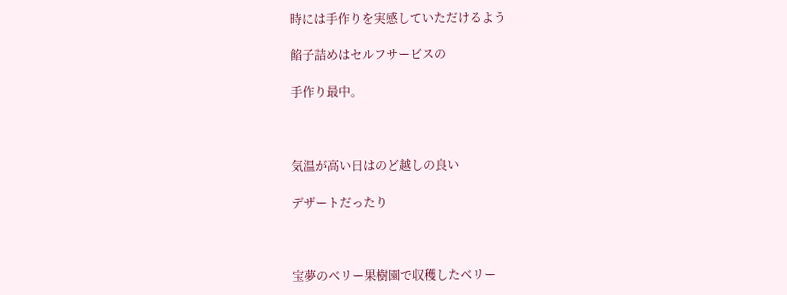時には手作りを実感していただけるよう

餡子詰めはセルフサービスの

手作り最中。



気温が高い日はのど越しの良い

デザートだったり



宝夢のベリー果樹園で収穫したベリー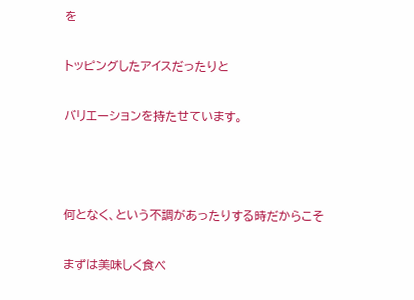を

トッピングしたアイスだったりと

バリエーションを持たせています。



何となく、という不調があったりする時だからこそ

まずは美味しく食べ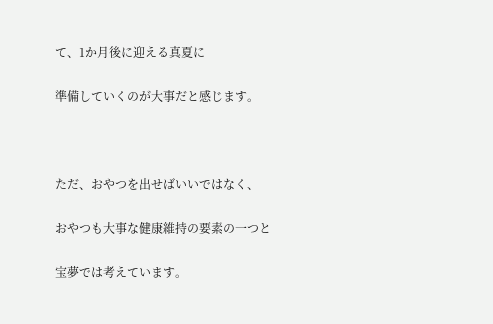て、1か月後に迎える真夏に

準備していくのが大事だと感じます。



ただ、おやつを出せばいいではなく、

おやつも大事な健康維持の要素の一つと

宝夢では考えています。